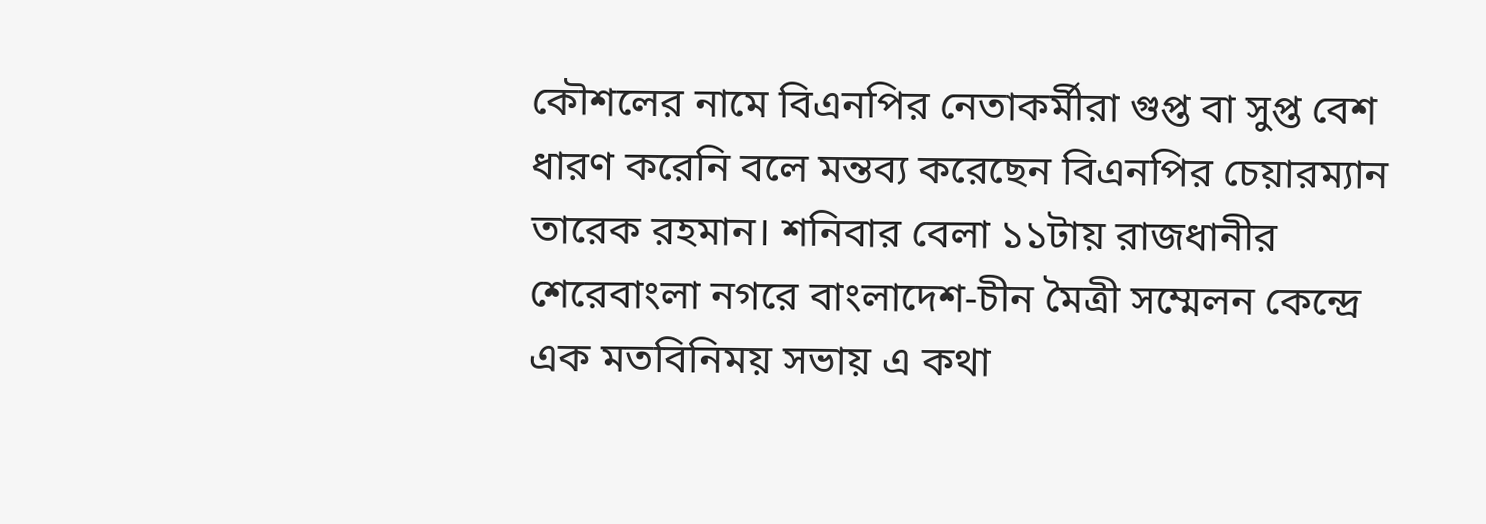কৌশলের নামে বিএনপির নেতাকর্মীরা গুপ্ত বা সুপ্ত বেশ ধারণ করেনি বলে মন্তব্য করেছেন বিএনপির চেয়ারম্যান তারেক রহমান। শনিবার বেলা ১১টায় রাজধানীর শেরেবাংলা নগরে বাংলাদেশ-চীন মৈত্রী সম্মেলন কেন্দ্রে এক মতবিনিময় সভায় এ কথা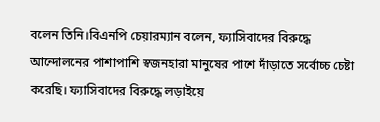বলেন তিনি।বিএনপি চেয়ারম্যান বলেন, ফ্যাসিবাদের বিরুদ্ধে আন্দোলনের পাশাপাশি স্বজনহারা মানুষের পাশে দাঁড়াতে সর্বোচ্চ চেষ্টা করেছি। ফ্যাসিবাদের বিরুদ্ধে লড়াইয়ে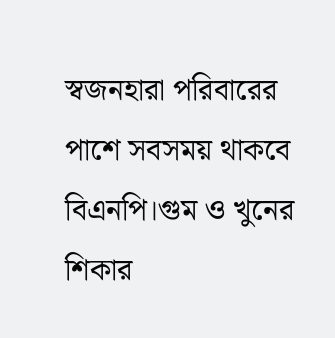স্বজনহারা পরিবারের পাশে সবসময় থাকবে বিএনপি।গুম ও খুনের শিকার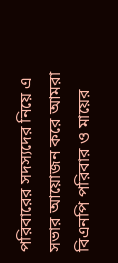পরিবারের সদস্যদের নিয়ে এ সভার আয়োজন করে আমরা বিএনপি পরিবার ও মায়ের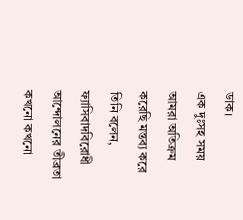ডাক।
এক দুঃসহ সময় আমরা অতিক্রম করেছি মন্তব্য করে তিনি বলেন, ফ্যাসিবাদবিরোধী আন্দোলনের তীব্রতা কখনো কখনো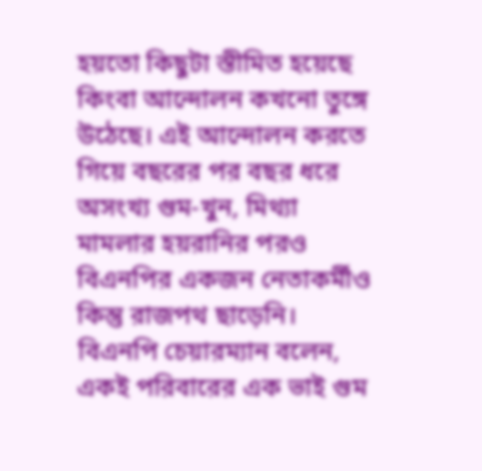হয়তো কিছুটা স্তীমিত হয়েছে কিংবা আন্দোলন কখনো তুঙ্গে উঠেছে। এই আন্দোলন করতে গিয়ে বছরের পর বছর ধরে অসংখ্য গুম-খুন, মিথ্যা মামলার হয়রানির পরও বিএনপির একজন নেতাকর্মীও কিন্তু রাজপথ ছাড়েনি। বিএনপি চেয়ারম্যান বলেন, একই পরিবারের এক ভাই গুম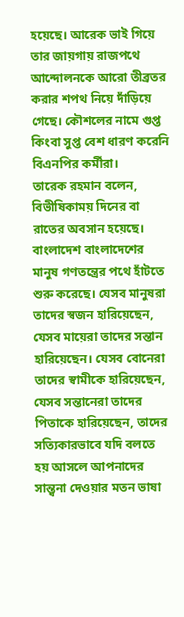হয়েছে। আরেক ভাই গিয়ে তার জায়গায় রাজপথে আন্দোলনকে আরো তীব্রতর করার শপথ নিয়ে দাঁড়িয়ে গেছে। কৌশলের নামে গুপ্ত কিংবা সুপ্ত বেশ ধারণ করেনি বিএনপির কর্মীরা।
তারেক রহমান বলেন, বিভীষিকাময় দিনের বা রাতের অবসান হয়েছে। বাংলাদেশ বাংলাদেশের মানুষ গণতন্ত্রের পথে হাঁটতে শুরু করেছে। যেসব মানুষরা তাদের স্বজন হারিয়েছেন, যেসব মায়েরা তাদের সন্তান হারিয়েছেন। যেসব বোনেরা তাদের স্বামীকে হারিয়েছেন, যেসব সন্তানেরা তাদের পিতাকে হারিয়েছেন, তাদের সত্যিকারভাবে যদি বলতে হয় আসলে আপনাদের সান্ত্বনা দেওয়ার মতন ভাষা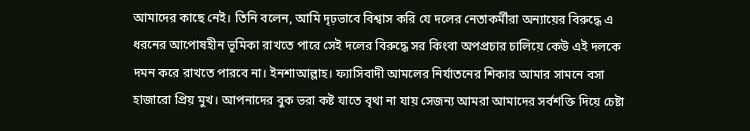আমাদের কাছে নেই। তিনি বলেন, আমি দৃঢ়ভাবে বিশ্বাস করি যে দলের নেতাকর্মীরা অন্যায়ের বিরুদ্ধে এ ধরনের আপোষহীন ভূমিকা রাখতে পারে সেই দলের বিরুদ্ধে সর কিংবা অপপ্রচার চালিয়ে কেউ এই দলকে দমন করে রাখতে পারবে না। ইনশাআল্লাহ। ফ্যাসিবাদী আমলের নির্যাতনের শিকার আমার সামনে বসা হাজারো প্রিয় মুখ। আপনাদের বুক ভরা কষ্ট যাতে বৃথা না যায় সেজন্য আমরা আমাদের সর্বশক্তি দিয়ে চেষ্টা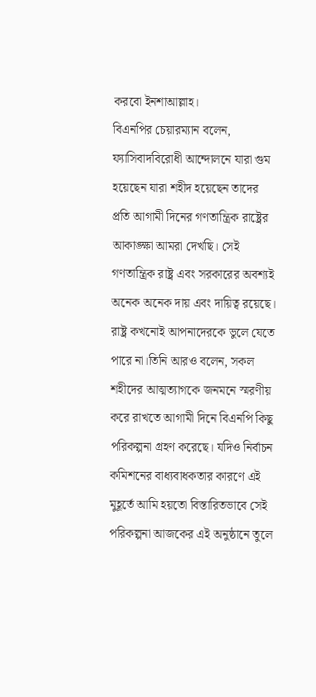করবো ইনশাআল্লাহ।
বিএনপির চেয়ারম্যান বলেন, ফ্যাসিবাদবিরোধী আন্দোলনে যারা গুম হয়েছেন যারা শহীদ হয়েছেন তাদের প্রতি আগামী দিনের গণতান্ত্রিক রাষ্ট্রের আকাঙ্ক্ষা আমরা দেখছি। সেই গণতান্ত্রিক রাষ্ট্র এবং সরকারের অবশ্যই অনেক অনেক দায় এবং দায়িত্ব রয়েছে। রাষ্ট্র কখনোই আপনাদেরকে ভুলে যেতে পারে না।তিনি আরও বলেন, সকল শহীদের আত্মত্যাগকে জনমনে স্মরণীয় করে রাখতে আগামী দিনে বিএনপি কিছু পরিকল্পনা গ্রহণ করেছে। যদিও নির্বাচন কমিশনের বাধ্যবাধকতার কারণে এই মুহূর্তে আমি হয়তো বিস্তারিতভাবে সেই পরিকল্পনা আজকের এই অনুষ্ঠানে তুলে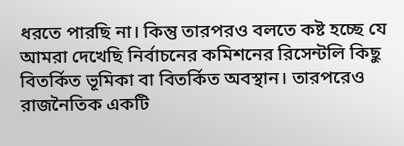ধরতে পারছি না। কিন্তু তারপরও বলতে কষ্ট হচ্ছে যে আমরা দেখেছি নির্বাচনের কমিশনের রিসেন্টলি কিছু বিতর্কিত ভূমিকা বা বিতর্কিত অবস্থান। তারপরেও রাজনৈতিক একটি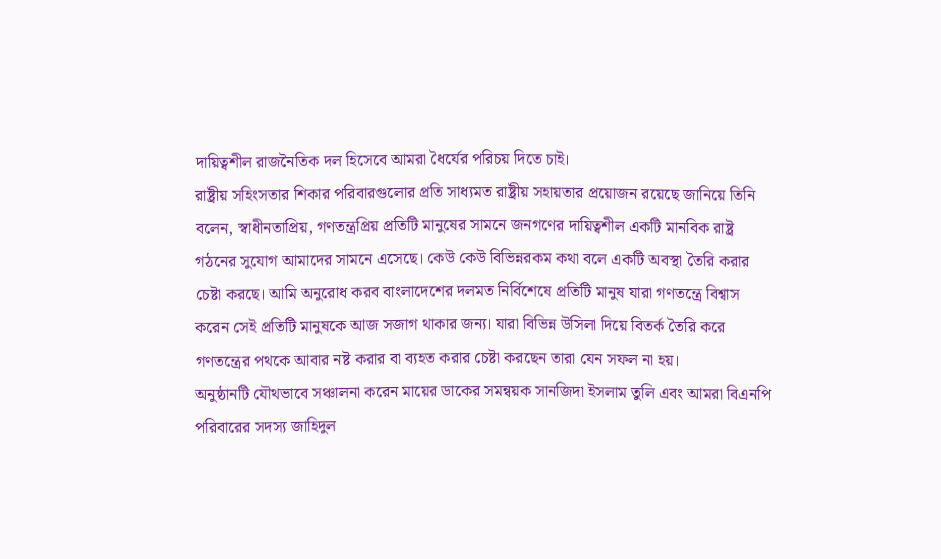দায়িত্বশীল রাজনৈতিক দল হিসেবে আমরা ধৈর্যের পরিচয় দিতে চাই।
রাষ্ট্রীয় সহিংসতার শিকার পরিবারগুলোর প্রতি সাধ্যমত রাষ্ট্রীয় সহায়তার প্রয়োজন রয়েছে জানিয়ে তিনি বলেন, স্বাধীনতাপ্রিয়, গণতন্ত্রপ্রিয় প্রতিটি মানুষের সামনে জনগণের দায়িত্বশীল একটি মানবিক রাষ্ট্র গঠনের সুযোগ আমাদের সামনে এসেছে। কেউ কেউ বিভিন্নরকম কথা বলে একটি অবস্থা তৈরি করার চেষ্টা করছে। আমি অনুরোধ করব বাংলাদেশের দলমত নির্বিশেষে প্রতিটি মানুষ যারা গণতন্ত্রে বিশ্বাস করেন সেই প্রতিটি মানুষকে আজ সজাগ থাকার জন্য। যারা বিভিন্ন উসিলা দিয়ে বিতর্ক তৈরি করে গণতন্ত্রের পথকে আবার নষ্ট করার বা ব্যহত করার চেষ্টা করছেন তারা যেন সফল না হয়।
অনুষ্ঠানটি যৌথভাবে সঞ্চালনা করেন মায়ের ডাকের সমন্বয়ক সানজিদা ইসলাম তুলি এবং আমরা বিএনপি পরিবারের সদস্য জাহিদুল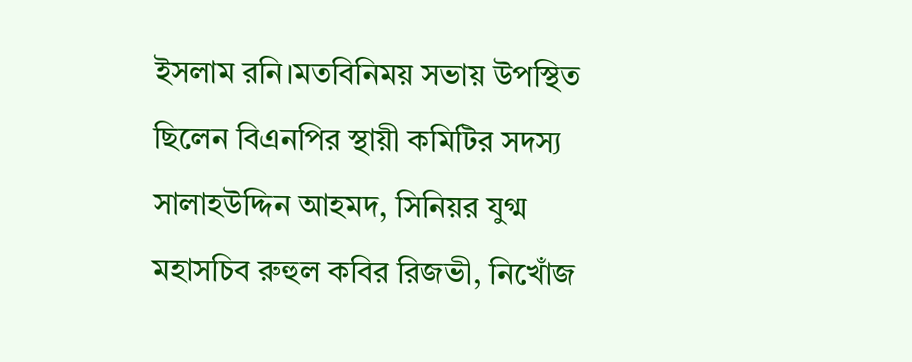ইসলাম রনি।মতবিনিময় সভায় উপস্থিত ছিলেন বিএনপির স্থায়ী কমিটির সদস্য সালাহউদ্দিন আহমদ, সিনিয়র যুগ্ম মহাসচিব রুহুল কবির রিজভী, নিখোঁজ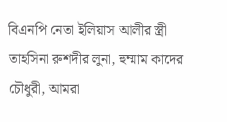বিএনপি নেতা ইলিয়াস আলীর স্ত্রী তাহসিনা রুশদীর লুনা, হুম্মাম কাদের চৌধুরী, আমরা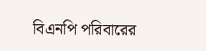বিএনপি পরিবারের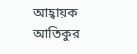আহ্বায়ক আতিকুর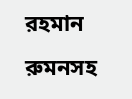রহমান রুমনসহ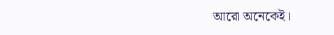আরো অনেকেই।